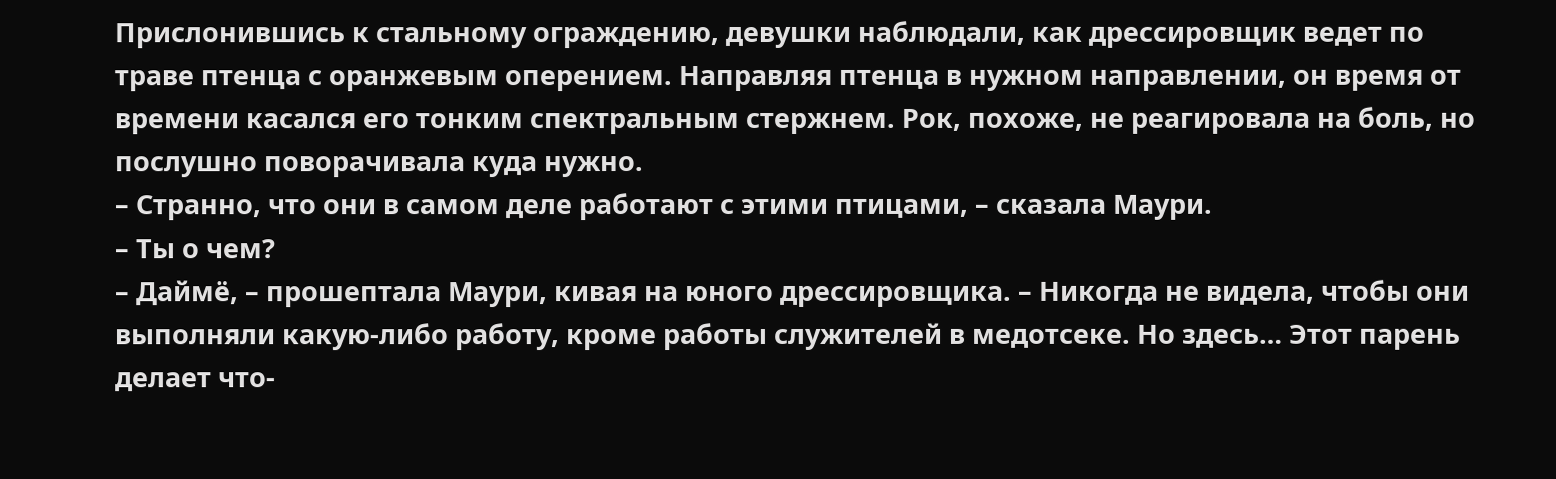Прислонившись к стальному ограждению, девушки наблюдали, как дрессировщик ведет по траве птенца с оранжевым оперением. Направляя птенца в нужном направлении, он время от времени касался его тонким спектральным стержнем. Рок, похоже, не реагировала на боль, но послушно поворачивала куда нужно.
– Странно, что они в самом деле работают с этими птицами, – сказала Маури.
– Ты о чем?
– Даймё, – прошептала Маури, кивая на юного дрессировщика. – Никогда не видела, чтобы они выполняли какую-либо работу, кроме работы служителей в медотсеке. Но здесь… Этот парень делает что-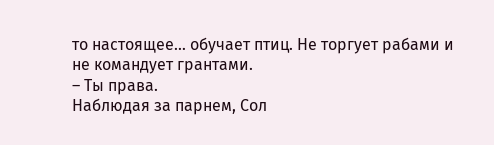то настоящее… обучает птиц. Не торгует рабами и не командует грантами.
– Ты права.
Наблюдая за парнем, Сол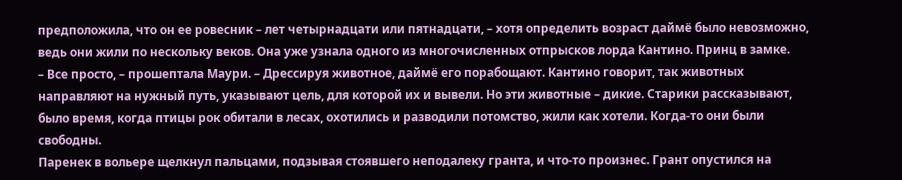предположила, что он ее ровесник – лет четырнадцати или пятнадцати, – хотя определить возраст даймё было невозможно, ведь они жили по нескольку веков. Она уже узнала одного из многочисленных отпрысков лорда Кантино. Принц в замке.
– Все просто, – прошептала Маури. – Дрессируя животное, даймё его порабощают. Кантино говорит, так животных направляют на нужный путь, указывают цель, для которой их и вывели. Но эти животные – дикие. Старики рассказывают, было время, когда птицы рок обитали в лесах, охотились и разводили потомство, жили как хотели. Когда-то они были свободны.
Паренек в вольере щелкнул пальцами, подзывая стоявшего неподалеку гранта, и что-то произнес. Грант опустился на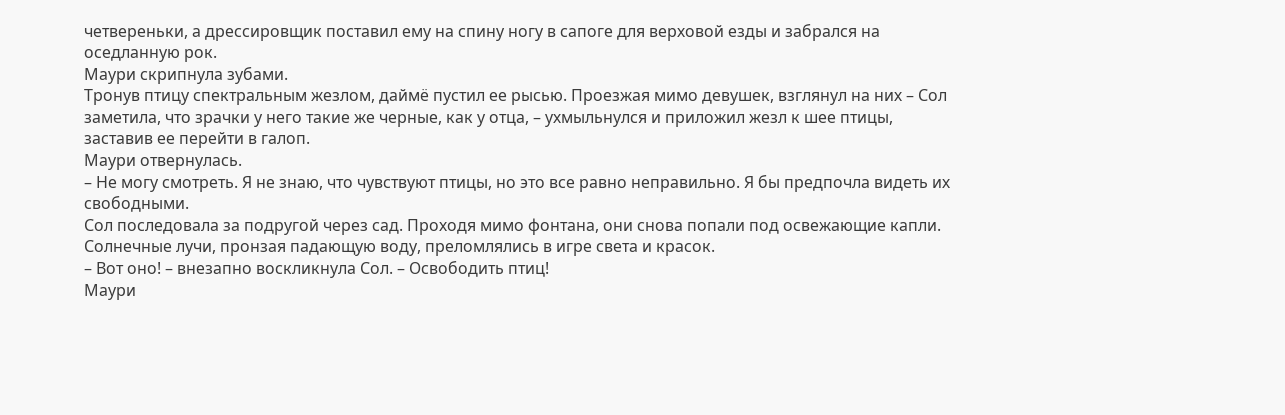четвереньки, а дрессировщик поставил ему на спину ногу в сапоге для верховой езды и забрался на оседланную рок.
Маури скрипнула зубами.
Тронув птицу спектральным жезлом, даймё пустил ее рысью. Проезжая мимо девушек, взглянул на них – Сол заметила, что зрачки у него такие же черные, как у отца, – ухмыльнулся и приложил жезл к шее птицы, заставив ее перейти в галоп.
Маури отвернулась.
– Не могу смотреть. Я не знаю, что чувствуют птицы, но это все равно неправильно. Я бы предпочла видеть их свободными.
Сол последовала за подругой через сад. Проходя мимо фонтана, они снова попали под освежающие капли. Солнечные лучи, пронзая падающую воду, преломлялись в игре света и красок.
– Вот оно! – внезапно воскликнула Сол. – Освободить птиц!
Маури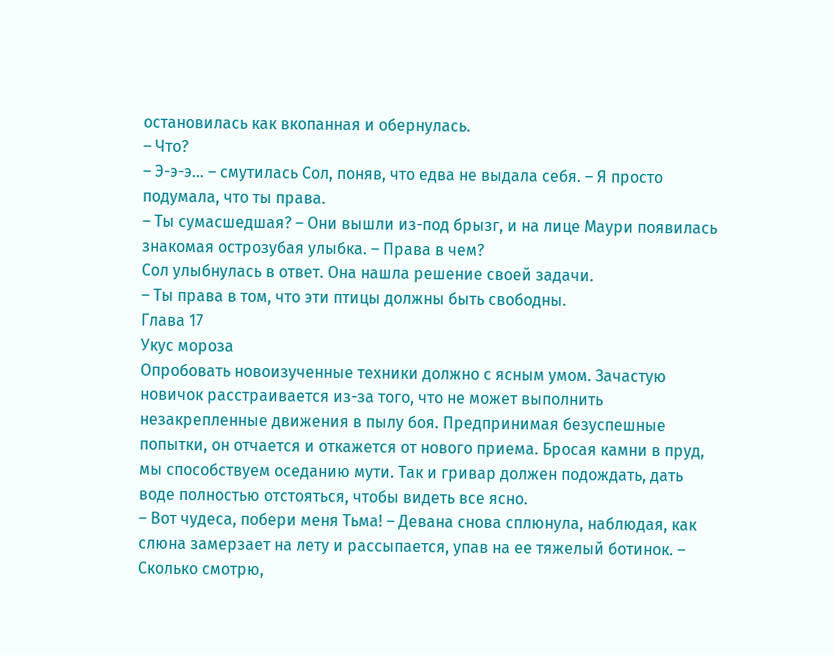остановилась как вкопанная и обернулась.
– Что?
– Э-э-э… – смутилась Сол, поняв, что едва не выдала себя. – Я просто подумала, что ты права.
– Ты сумасшедшая? – Они вышли из-под брызг, и на лице Маури появилась знакомая острозубая улыбка. – Права в чем?
Сол улыбнулась в ответ. Она нашла решение своей задачи.
– Ты права в том, что эти птицы должны быть свободны.
Глава 17
Укус мороза
Опробовать новоизученные техники должно с ясным умом. Зачастую новичок расстраивается из-за того, что не может выполнить незакрепленные движения в пылу боя. Предпринимая безуспешные попытки, он отчается и откажется от нового приема. Бросая камни в пруд, мы способствуем оседанию мути. Так и гривар должен подождать, дать воде полностью отстояться, чтобы видеть все ясно.
– Вот чудеса, побери меня Тьма! – Девана снова сплюнула, наблюдая, как слюна замерзает на лету и рассыпается, упав на ее тяжелый ботинок. – Сколько смотрю,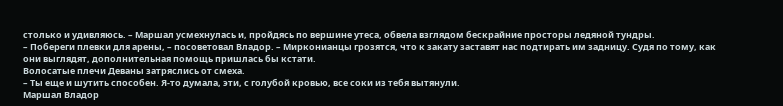столько и удивляюсь. – Маршал усмехнулась и, пройдясь по вершине утеса, обвела взглядом бескрайние просторы ледяной тундры.
– Побереги плевки для арены, – посоветовал Владор. – Мирконианцы грозятся, что к закату заставят нас подтирать им задницу. Судя по тому, как они выглядят, дополнительная помощь пришлась бы кстати.
Волосатые плечи Деваны затряслись от смеха.
– Ты еще и шутить способен. Я-то думала, эти, с голубой кровью, все соки из тебя вытянули.
Маршал Владор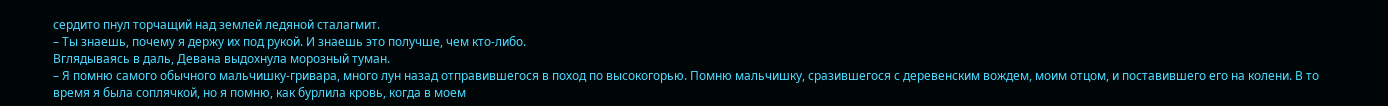сердито пнул торчащий над землей ледяной сталагмит.
– Ты знаешь, почему я держу их под рукой. И знаешь это получше, чем кто-либо.
Вглядываясь в даль, Девана выдохнула морозный туман.
– Я помню самого обычного мальчишку-гривара, много лун назад отправившегося в поход по высокогорью. Помню мальчишку, сразившегося с деревенским вождем, моим отцом, и поставившего его на колени. В то время я была соплячкой, но я помню, как бурлила кровь, когда в моем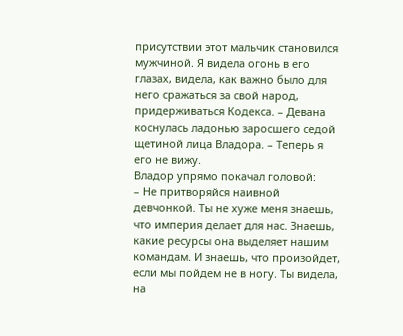присутствии этот мальчик становился мужчиной. Я видела огонь в его глазах, видела, как важно было для него сражаться за свой народ, придерживаться Кодекса. – Девана коснулась ладонью заросшего седой щетиной лица Владора. – Теперь я его не вижу.
Владор упрямо покачал головой:
– Не притворяйся наивной девчонкой. Ты не хуже меня знаешь, что империя делает для нас. Знаешь, какие ресурсы она выделяет нашим командам. И знаешь, что произойдет, если мы пойдем не в ногу. Ты видела, на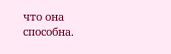что она способна.